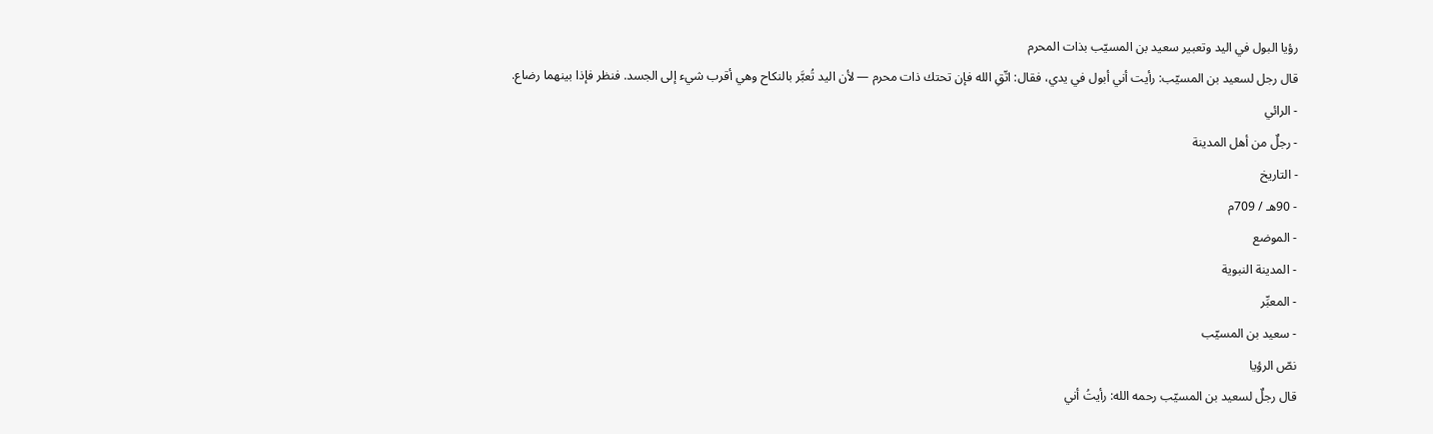رؤيا البول في اليد وتعبير سعيد بن المسيّب بذات المحرم
قال رجل لسعيد بن المسيّب: رأيت أني أبول في يدي، فقال: اتّقِ الله فإن تحتك ذات محرم — لأن اليد تُعبَّر بالنكاح وهي أقرب شيء إلى الجسد. فنظر فإذا بينهما رضاع.
- الرائي
- رجلٌ من أهل المدينة
- التاريخ
- 90هـ / 709م
- الموضع
- المدينة النبوية
- المعبِّر
- سعيد بن المسيّب
نصّ الرؤيا
قال رجلٌ لسعيد بن المسيّب رحمه الله: رأيتُ أني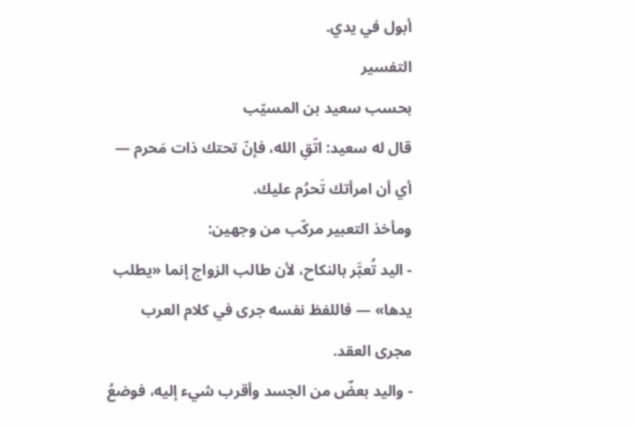أبول في يدي.
التفسير
بحسب سعيد بن المسيّب
قال له سعيد: اتّقِ الله، فإنّ تحتك ذات مَحرم — أي أن امرأتك تَحرُم عليك.
ومأخذ التعبير مركّب من وجهين:
- اليد تُعبَّر بالنكاح، لأن طالب الزواج إنما «يطلب يدها» — فاللفظ نفسه جرى في كلام العرب مجرى العقد.
- واليد بعضٌ من الجسد وأقرب شيء إليه، فوضعُ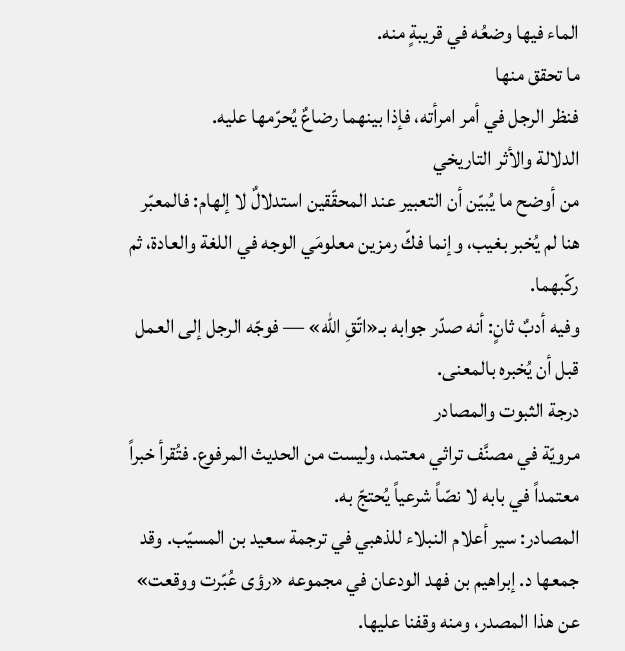الماء فيها وضعُه في قريبةٍ منه.
ما تحقق منها
فنظر الرجل في أمر امرأته، فإذا بينهما رضاعٌ يُحرّمها عليه.
الدلالة والأثر التاريخي
من أوضح ما يُبيّن أن التعبير عند المحقّقين استدلالٌ لا إلهام: فالمعبّر هنا لم يُخبر بغيب، وإنما فكّ رمزين معلومَي الوجه في اللغة والعادة، ثم ركّبهما.
وفيه أدبٌ ثانٍ: أنه صدّر جوابه بـ«اتّقِ الله» — فوجّه الرجل إلى العمل قبل أن يُخبره بالمعنى.
درجة الثبوت والمصادر
مرويّة في مصنَّف تراثي معتمد، وليست من الحديث المرفوع. فتُقرأ خبراً معتمداً في بابه لا نصّاً شرعياً يُحتجّ به.
المصادر: سير أعلام النبلاء للذهبي في ترجمة سعيد بن المسيّب. وقد جمعها د. إبراهيم بن فهد الودعان في مجموعه «رؤى عُبّرت ووقعت» عن هذا المصدر، ومنه وقفنا عليها.